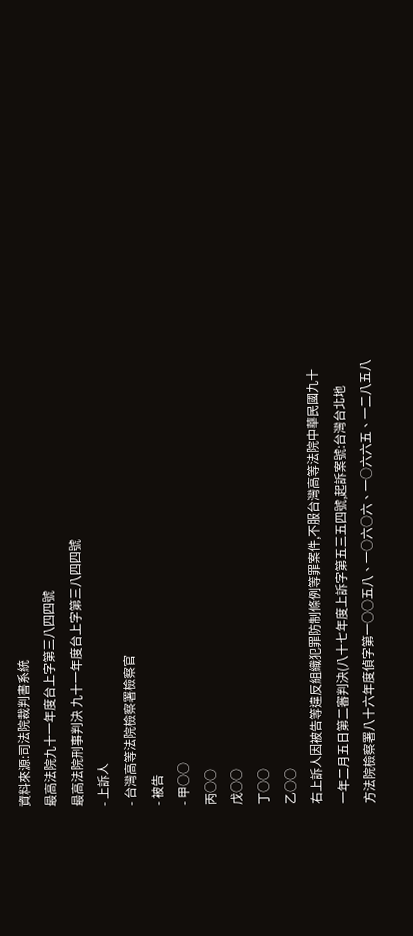資料來源:司法院裁判書系統
最高法院九十一年度台上字第三八四四號
最高法院刑事判決 九十一年度台上字第三八四四號
- 上訴人
- 台灣高等法院檢察署檢察官
- 被告
- 甲○○
丙○○
戊○○
丁○○
乙○○
右上訴人因被告等違反組織犯罪防制條例等罪案件,不服台灣高等法院中華民國九十
一年二月五日第二審判決(八十七年度上訴字第五三五四號,起訴案號:台灣台北地
方法院檢察署八十六年度偵字第一○○五八、一○六○六、一○六六五、一二八五八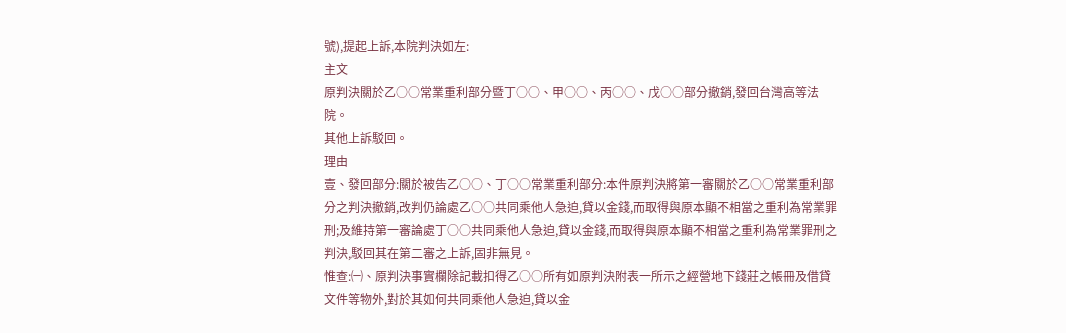號),提起上訴,本院判決如左:
主文
原判決關於乙○○常業重利部分暨丁○○、甲○○、丙○○、戊○○部分撤銷,發回台灣高等法院。
其他上訴駁回。
理由
壹、發回部分:關於被告乙○○、丁○○常業重利部分:本件原判決將第一審關於乙○○常業重利部分之判決撤銷,改判仍論處乙○○共同乘他人急迫,貸以金錢,而取得與原本顯不相當之重利為常業罪刑;及維持第一審論處丁○○共同乘他人急迫,貸以金錢,而取得與原本顯不相當之重利為常業罪刑之判決,駁回其在第二審之上訴,固非無見。
惟查:㈠、原判決事實欄除記載扣得乙○○所有如原判決附表一所示之經營地下錢莊之帳冊及借貸文件等物外,對於其如何共同乘他人急迫,貸以金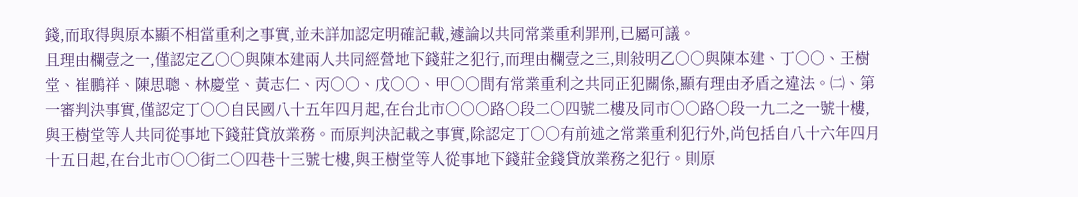錢,而取得與原本顯不相當重利之事實,並未詳加認定明確記載,遽論以共同常業重利罪刑,已屬可議。
且理由欄壹之一,僅認定乙○○與陳本建兩人共同經營地下錢莊之犯行,而理由欄壹之三,則敍明乙○○與陳本建、丁○○、王樹堂、崔鵬祥、陳思聰、林慶堂、黃志仁、丙○○、戊○○、甲○○間有常業重利之共同正犯關係,顯有理由矛盾之違法。㈡、第一審判決事實,僅認定丁○○自民國八十五年四月起,在台北市○○○路○段二○四號二樓及同市○○路○段一九二之一號十樓,與王樹堂等人共同從事地下錢莊貸放業務。而原判決記載之事實,除認定丁○○有前述之常業重利犯行外,尚包括自八十六年四月十五日起,在台北市○○街二○四巷十三號七樓,與王樹堂等人從事地下錢莊金錢貸放業務之犯行。則原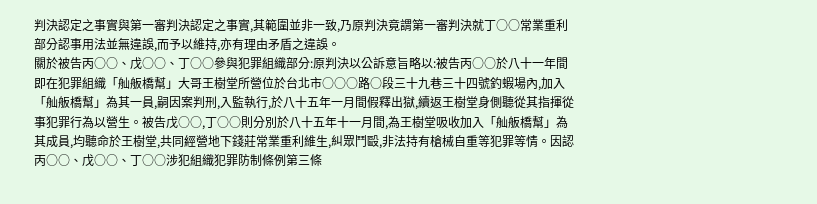判決認定之事實與第一審判決認定之事實,其範圍並非一致,乃原判決竟謂第一審判決就丁○○常業重利部分認事用法並無違誤,而予以維持,亦有理由矛盾之違誤。
關於被告丙○○、戊○○、丁○○參與犯罪組織部分:原判決以公訴意旨略以:被告丙○○於八十一年間即在犯罪組織「舢舨橋幫」大哥王樹堂所營位於台北市○○○路○段三十九巷三十四號釣蝦場內,加入「舢舨橋幫」為其一員,嗣因案判刑,入監執行,於八十五年一月間假釋出獄,續返王樹堂身側聽從其指揮從事犯罪行為以營生。被告戊○○,丁○○則分別於八十五年十一月間,為王樹堂吸收加入「舢舨橋幫」為其成員,均聽命於王樹堂,共同經營地下錢莊常業重利維生,糾眾鬥毆,非法持有槍械自重等犯罪等情。因認丙○○、戊○○、丁○○涉犯組織犯罪防制條例第三條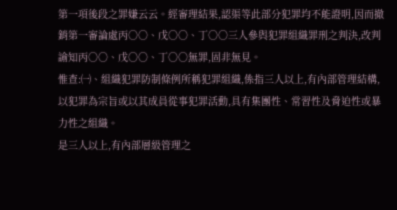第一項後段之罪嫌云云。經審理結果,認渠等此部分犯罪均不能證明,因而撤銷第一審論處丙○○、戊○○、丁○○三人參與犯罪組織罪刑之判決,改判諭知丙○○、戊○○、丁○○無罪,固非無見。
惟查:㈠、組織犯罪防制條例所稱犯罪組織,係指三人以上,有內部管理結構,以犯罪為宗旨或以其成員從事犯罪活動,具有集團性、常習性及脅迫性或暴力性之組織。
是三人以上,有內部層級管理之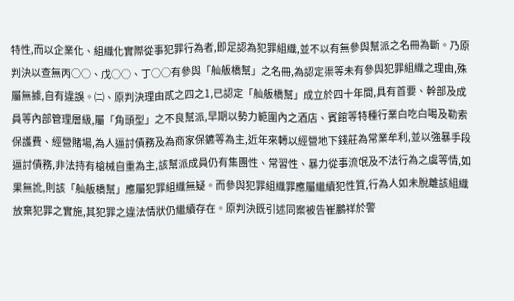特性,而以企業化、組織化實際從事犯罪行為者,即足認為犯罪組織,並不以有無參與幫派之名冊為斷。乃原判決以查無丙○○、戊○○、丁○○有參與「舢舨橋幫」之名冊,為認定渠等未有參與犯罪組織之理由,殊屬無據,自有違誤。㈡、原判決理由貳之四之1,已認定「舢舨橋幫」成立於四十年間,具有首要、幹部及成員等內部管理層級,屬「角頭型」之不良幫派,早期以勢力範圍內之酒店、賓館等特種行業白吃白喝及勒索保護費、經營賭場,為人逼討債務及為商家保鑣等為主,近年來轉以經營地下錢莊為常業牟利,並以強暴手段逼討債務,非法持有槍械自重為主,該幫派成員仍有集團性、常習性、暴力從事流氓及不法行為之虞等情,如果無訛,則該「舢舨橋幫」應屬犯罪組織無疑。而參與犯罪組織罪應屬繼續犯性質,行為人如未脫離該組織放棄犯罪之實施,其犯罪之違法情狀仍繼續存在。原判決既引述同案被告崔鵬祥於警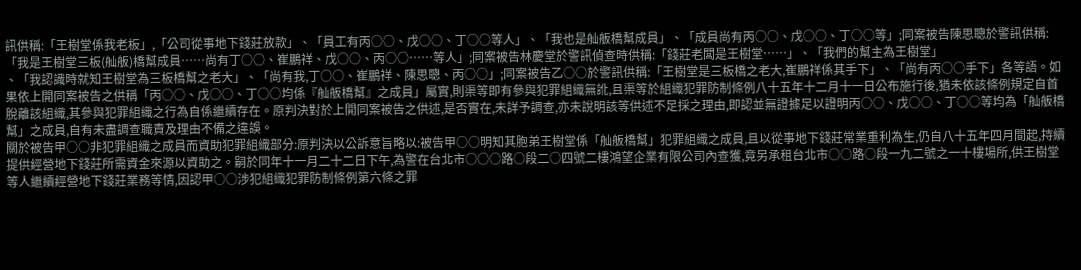訊供稱:「王樹堂係我老板」,「公司從事地下錢莊放款」、「員工有丙○○、戊○○、丁○○等人」、「我也是舢舨橋幫成員」、「成員尚有丙○○、戊○○、丁○○等」;同案被告陳思聰於警訊供稱:「我是王樹堂三板(舢舨)橋幫成員……尚有丁○○、崔鵬祥、戊○○、丙○○……等人」;同案被告林慶堂於警訊偵查時供稱:「錢莊老闆是王樹堂……」、「我們的幫主為王樹堂」
、「我認識時就知王樹堂為三板橋幫之老大」、「尚有我,丁○○、崔鵬祥、陳思聰、丙○○」;同案被告乙○○於警訊供稱:「王樹堂是三板橋之老大,崔鵬祥係其手下」、「尚有丙○○手下」各等語。如果依上開同案被告之供稱「丙○○、戊○○、丁○○均係『舢舨橋幫』之成員」屬實,則渠等即有參與犯罪組織無訛,且渠等於組織犯罪防制條例八十五年十二月十一日公布施行後,猶未依該條例規定自首脫離該組織,其參與犯罪組織之行為自係繼續存在。原判決對於上開同案被告之供述,是否實在,未詳予調查,亦未說明該等供述不足採之理由,即認並無證據足以證明丙○○、戊○○、丁○○等均為「舢舨橋幫」之成員,自有未盡調查職責及理由不備之違誤。
關於被告甲○○非犯罪組織之成員而資助犯罪組織部分:原判決以公訴意旨略以:被告甲○○明知其胞弟王樹堂係「舢舨橋幫」犯罪組織之成員,且以從事地下錢莊常業重利為生,仍自八十五年四月間起,持續提供經營地下錢莊所需資金來源以資助之。嗣於同年十一月二十二日下午,為警在台北市○○○路○段二○四號二樓鴻望企業有限公司內查獲,竟另承租台北市○○路○段一九二號之一十樓場所,供王樹堂等人繼續經營地下錢莊業務等情,因認甲○○涉犯組織犯罪防制條例第六條之罪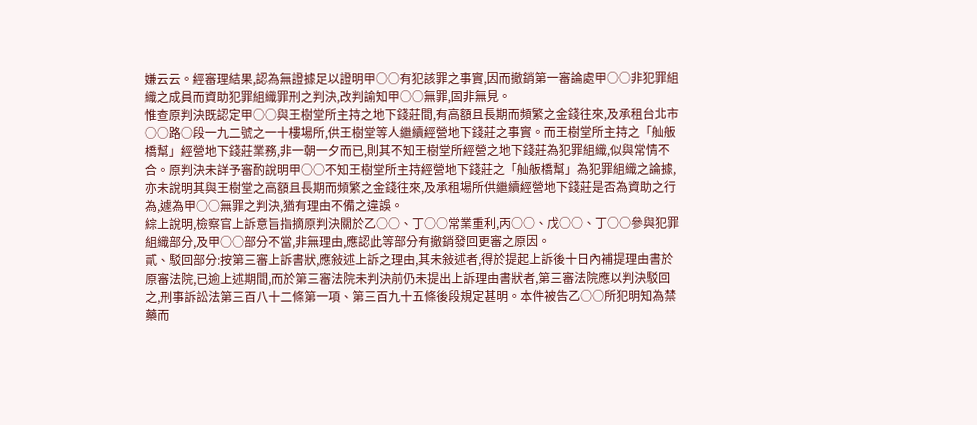嫌云云。經審理結果,認為無證據足以證明甲○○有犯該罪之事實,因而撤銷第一審論處甲○○非犯罪組織之成員而資助犯罪組織罪刑之判決,改判諭知甲○○無罪,固非無見。
惟查原判決既認定甲○○與王樹堂所主持之地下錢莊間,有高額且長期而頻繁之金錢往來,及承租台北市○○路○段一九二號之一十樓場所,供王樹堂等人繼續經營地下錢莊之事實。而王樹堂所主持之「舢舨橋幫」經營地下錢莊業務,非一朝一夕而已,則其不知王樹堂所經營之地下錢莊為犯罪組織,似與常情不合。原判決未詳予審酌說明甲○○不知王樹堂所主持經營地下錢莊之「舢舨橋幫」為犯罪組織之論據,亦未說明其與王樹堂之高額且長期而頻繁之金錢往來,及承租場所供繼續經營地下錢莊是否為資助之行為,遽為甲○○無罪之判決,猶有理由不備之違誤。
綜上說明,檢察官上訴意旨指摘原判決關於乙○○、丁○○常業重利,丙○○、戊○○、丁○○參與犯罪組織部分,及甲○○部分不當,非無理由,應認此等部分有撤銷發回更審之原因。
貳、駁回部分:按第三審上訴書狀,應敍述上訴之理由,其未敍述者,得於提起上訴後十日內補提理由書於原審法院,已逾上述期間,而於第三審法院未判決前仍未提出上訴理由書狀者,第三審法院應以判決駁回之,刑事訴訟法第三百八十二條第一項、第三百九十五條後段規定甚明。本件被告乙○○所犯明知為禁藥而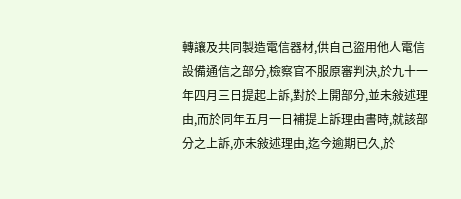轉讓及共同製造電信器材,供自己盜用他人電信設備通信之部分,檢察官不服原審判決,於九十一年四月三日提起上訴,對於上開部分,並未敍述理由,而於同年五月一日補提上訴理由書時,就該部分之上訴,亦未敍述理由,迄今逾期已久,於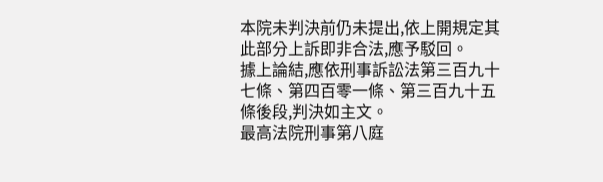本院未判決前仍未提出,依上開規定其此部分上訴即非合法,應予駁回。
據上論結,應依刑事訴訟法第三百九十七條、第四百零一條、第三百九十五條後段,判決如主文。
最高法院刑事第八庭